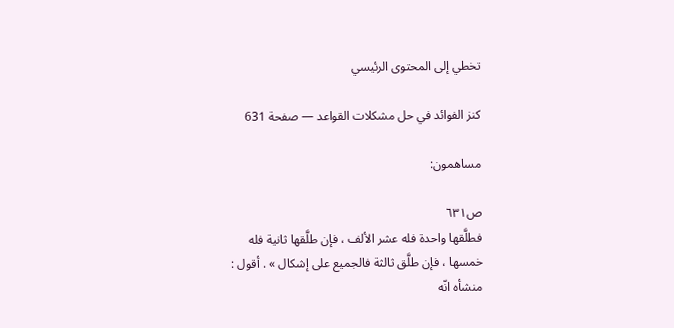تخطي إلى المحتوى الرئيسي

كنز الفوائد في حل مشكلات القواعد — صفحة 631

مساهمون:

ص٦٣١
فطلَّقها واحدة فله عشر الألف ، فإن طلَّقها ثانية فله خمسها ، فإن طلَّق ثالثة فالجميع على إشكال » . أقول : منشأه انّه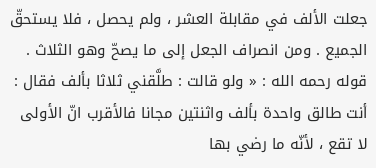جعلت الألف في مقابلة العشر ، ولم يحصل ، فلا يستحقّ الجميع . ومن انصراف الجعل إلى ما يصحّ وهو الثلاث . قوله رحمه الله : « ولو قالت : طلَّقني ثلاثا بألف فقال : أنت طالق واحدة بألف واثنتين مجانا فالأقرب انّ الأولى لا تقع ، لأنّه ما رضي بها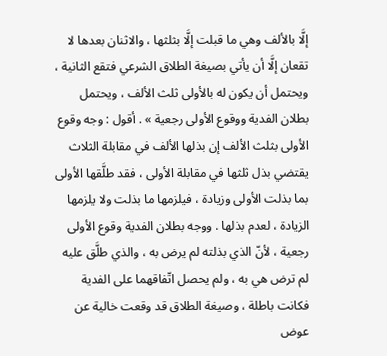إلَّا بالألف وهي ما قبلت إلَّا بثلثها ، والاثنان بعدها لا تقعان إلَّا أن يأتي بصيغة الطلاق الشرعي فتقع الثانية ، ويحتمل أن يكون له بالأولى ثلث الألف ، ويحتمل بطلان الفدية ووقوع الأولى رجعية » . أقول : وجه وقوع الأولى بثلث الألف إن بذلها الألف في مقابلة الثلاث يقتضي بذل ثلثها في مقابلة الأولى ، فقد طلَّقها الأولى بما بذلت الأولى وزيادة ، فيلزمها ما بذلت ولا يلزمها الزيادة ، لعدم بذلها . ووجه بطلان الفدية وقوع الأولى رجعية ، لأنّ الذي بذلته لم يرض به ، والذي طلَّق عليه لم ترض هي به ، ولم يحصل اتّفاقهما على الفدية فكانت باطلة ، وصيغة الطلاق قد وقعت خالية عن عوض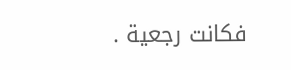فكانت رجعية .